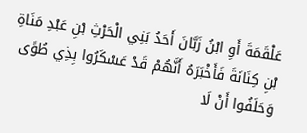عَلْقَمَةَ أَوِ ابْنُ زَبَّانَ أَحَدُ بَنِي الْحَرْثِ بْنِ عَبْدِ مَنَاةِ بْنِ كِنَانَةَ فَأَخْبَرَهُ أَنَّهُمْ قَدْ عَسْكَرُوا بِذِي طُوًى وَحَلَفُوا أَنْ لَا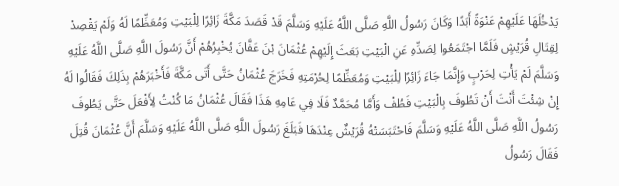يَدْخُلَهَا عَلَيْهِمْ عَنْوَةً أَبَدًا وَكَانَ رَسُولُ اللَّهِ صَلَّى اللَّهُ عَلَيْهِ وَسَلَّمَ قَدْ قَصَدَ مَكَّةَ زَائِرًا لِلْبَيْتِ وَمُعَظِّمًا لَهُ وَلَمْ يَقْصِدْ لِقِتَالِ قُرَيْشٍ فَلَمَّا اجْتَمَعُوا لِصَدِّهِ عَنِ الْبَيْتِ بَعَثَ إِلَيْهِمْ عُثْمَانَ بْنَ عَفَّانَ يُخْبِرُهُمْ أَنَّ رَسُولَ اللَّهِ صَلَّى اللَّهُ عَلَيْهِ وَسَلَّمَ لَمْ يَأْتِ لِحَرْبٍ وَإِنَّمَا جَاءَ زَائِرًا لِلْبَيْتِ وَمُعَظِّمًا لِحُرْمَتِهِ فَخَرَجَ عُثْمَانُ حَتَّى أَتَى مَكَّةَ فَأَخْبَرَهُمْ بِذَلِكَ فَقَالُوا لَهُ إِنْ شِئْتَ أَنْتَ أَنْ تَطُوفَ بِالْبَيْتِ فَطُفْ وَأَمَّا مُحَمَّدٌ فَلَا فِي عَامِهِ هَذَا فَقَالَ عُثْمَانُ مَا كُنْتُ لِأَفْعَلَ حَتَّى يَطُوفَ رَسُولُ اللَّهِ صَلَّى اللَّهُ عَلَيْهِ وَسَلَّمَ فَاحْتَبَسَتْهُ قُرَيْشٌ عِنْدَهَا فَبَلَغَ رَسُولَ اللَّهِ صَلَّى اللَّهُ عَلَيْهِ وَسَلَّمَ أَنَّ عُثْمَانَ قُتِلَ فَقَالَ رَسُولُ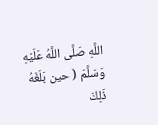اللَّهِ صَلَّى اللَّهُ عَلَيْهِ وَسَلَّمَ ( حين بَلَغَهُ ذَلِكَ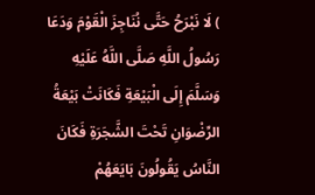) لَا نَبْرَحُ حَتَّى نُنَاجِزَ الْقَوْمَ وَدَعَا رَسُولُ اللَّهِ صَلَّى اللَّهُ عَلَيْهِ وَسَلَّمَ إِلَى الْبَيْعَةِ فَكَانَتْ بَيْعَةُ الرِّضْوَانِ تَحْتَ الشَّجَرَةِ فَكَانَ النَّاسُ يَقُولُونَ بَايَعَهُمْ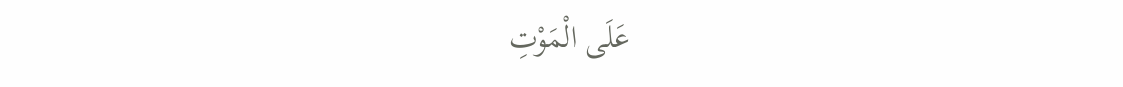عَلَى الْمَوْتِ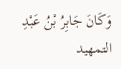وَكَانَ جَابِرُ بْنُ عَبْدِ
التمهيد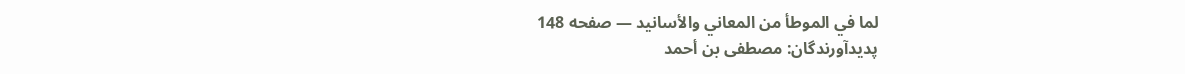لما في الموطأ من المعاني والأسانيد — صفحه 148
پدیدآورندگان: مصطفى بن أحمد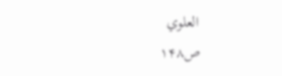العلوي
ص۱۴۸